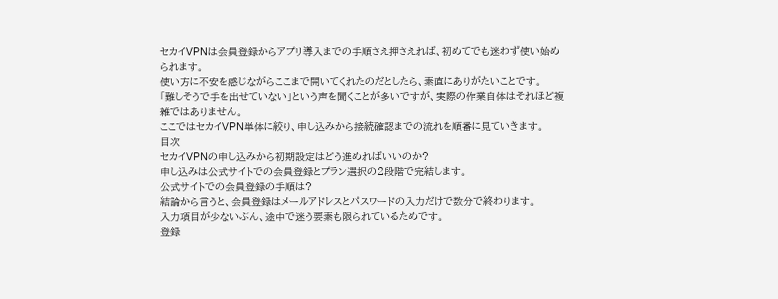セカイVPNは会員登録からアプリ導入までの手順さえ押さえれば、初めてでも迷わず使い始められます。
使い方に不安を感じながらここまで開いてくれたのだとしたら、素直にありがたいことです。
「難しそうで手を出せていない」という声を聞くことが多いですが、実際の作業自体はそれほど複雑ではありません。
ここではセカイVPN単体に絞り、申し込みから接続確認までの流れを順番に見ていきます。
目次
セカイVPNの申し込みから初期設定はどう進めればいいのか?
申し込みは公式サイトでの会員登録とプラン選択の2段階で完結します。
公式サイトでの会員登録の手順は?
結論から言うと、会員登録はメールアドレスとパスワードの入力だけで数分で終わります。
入力項目が少ないぶん、途中で迷う要素も限られているためです。
登録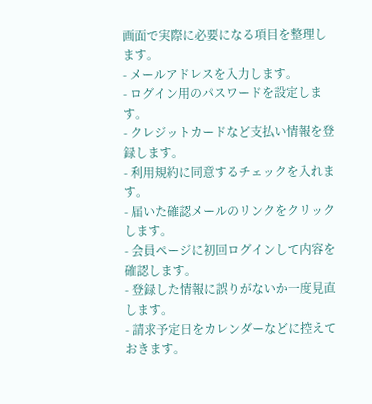画面で実際に必要になる項目を整理します。
- メールアドレスを入力します。
- ログイン用のパスワードを設定します。
- クレジットカードなど支払い情報を登録します。
- 利用規約に同意するチェックを入れます。
- 届いた確認メールのリンクをクリックします。
- 会員ページに初回ログインして内容を確認します。
- 登録した情報に誤りがないか一度見直します。
- 請求予定日をカレンダーなどに控えておきます。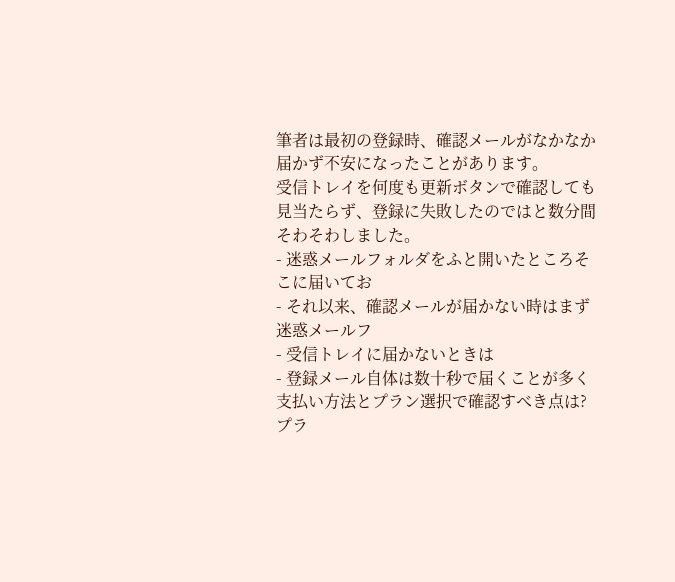筆者は最初の登録時、確認メールがなかなか届かず不安になったことがあります。
受信トレイを何度も更新ボタンで確認しても見当たらず、登録に失敗したのではと数分間そわそわしました。
- 迷惑メールフォルダをふと開いたところそこに届いてお
- それ以来、確認メールが届かない時はまず迷惑メールフ
- 受信トレイに届かないときは
- 登録メール自体は数十秒で届くことが多く
支払い方法とプラン選択で確認すべき点は?
プラ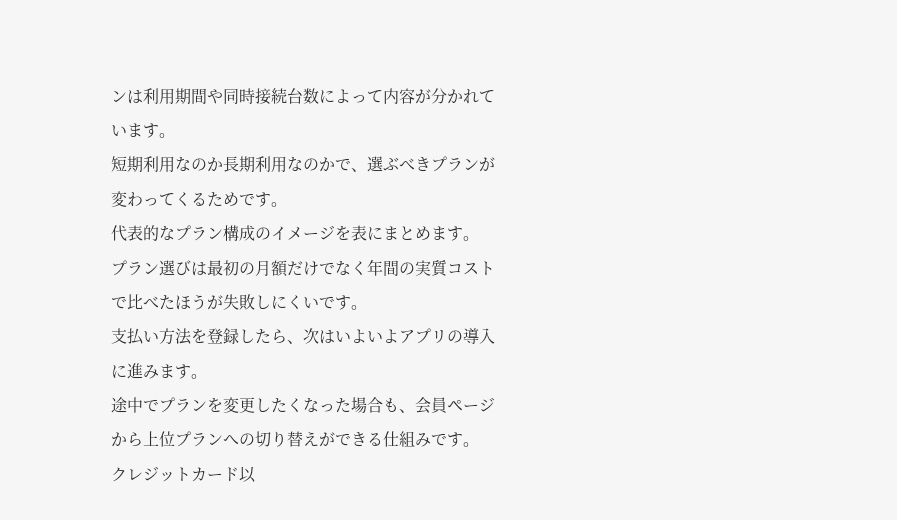ンは利用期間や同時接続台数によって内容が分かれています。
短期利用なのか長期利用なのかで、選ぶべきプランが変わってくるためです。
代表的なプラン構成のイメージを表にまとめます。
プラン選びは最初の月額だけでなく年間の実質コストで比べたほうが失敗しにくいです。
支払い方法を登録したら、次はいよいよアプリの導入に進みます。
途中でプランを変更したくなった場合も、会員ページから上位プランへの切り替えができる仕組みです。
クレジットカード以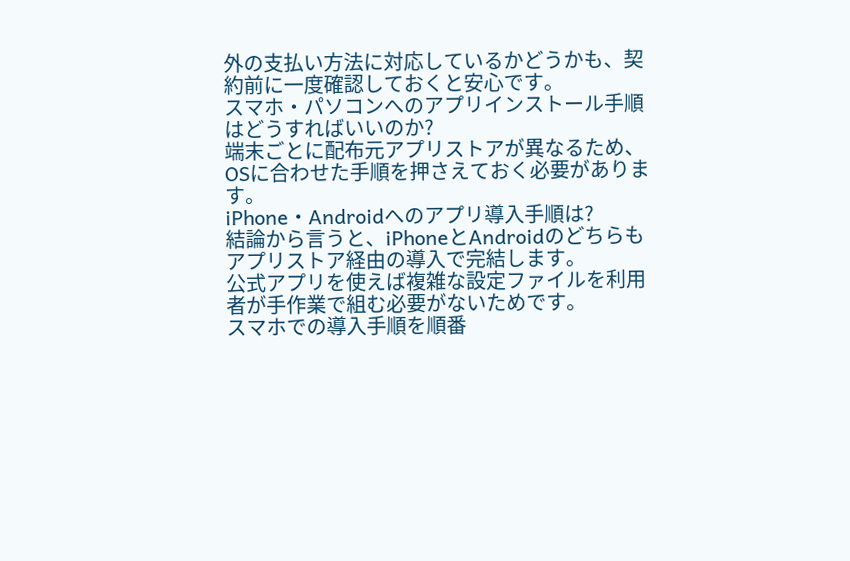外の支払い方法に対応しているかどうかも、契約前に一度確認しておくと安心です。
スマホ・パソコンへのアプリインストール手順はどうすればいいのか?
端末ごとに配布元アプリストアが異なるため、OSに合わせた手順を押さえておく必要があります。
iPhone・Androidへのアプリ導入手順は?
結論から言うと、iPhoneとAndroidのどちらもアプリストア経由の導入で完結します。
公式アプリを使えば複雑な設定ファイルを利用者が手作業で組む必要がないためです。
スマホでの導入手順を順番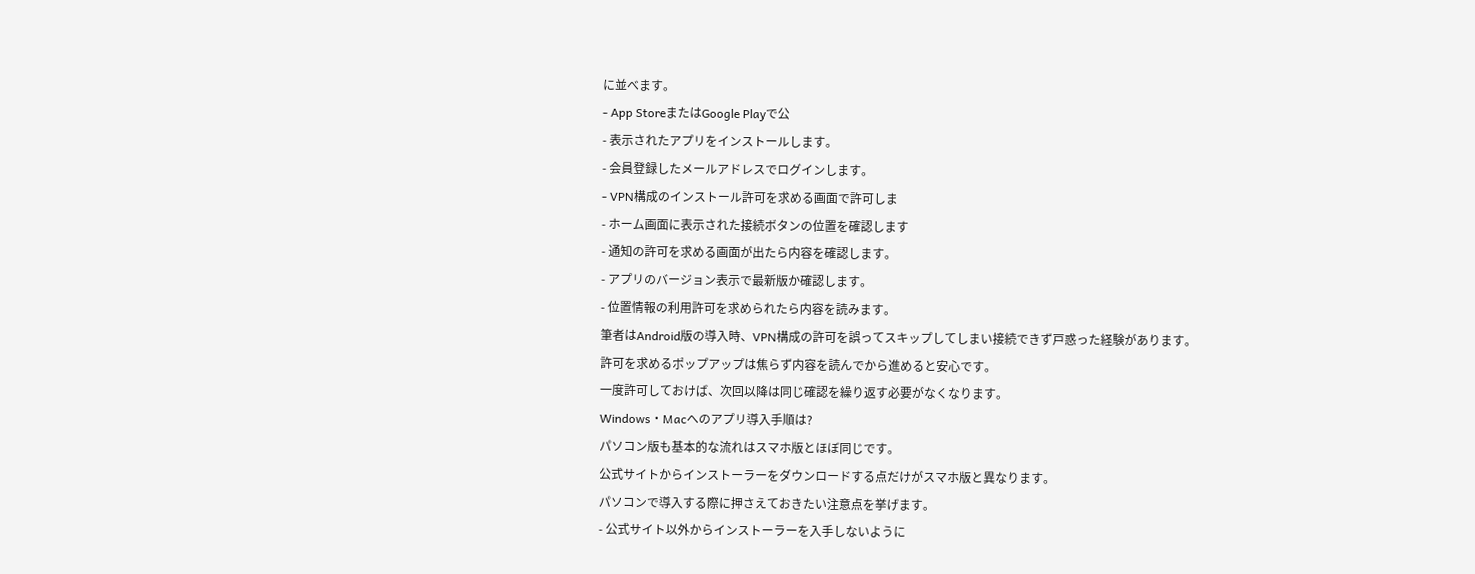に並べます。
- App StoreまたはGoogle Playで公
- 表示されたアプリをインストールします。
- 会員登録したメールアドレスでログインします。
- VPN構成のインストール許可を求める画面で許可しま
- ホーム画面に表示された接続ボタンの位置を確認します
- 通知の許可を求める画面が出たら内容を確認します。
- アプリのバージョン表示で最新版か確認します。
- 位置情報の利用許可を求められたら内容を読みます。
筆者はAndroid版の導入時、VPN構成の許可を誤ってスキップしてしまい接続できず戸惑った経験があります。
許可を求めるポップアップは焦らず内容を読んでから進めると安心です。
一度許可しておけば、次回以降は同じ確認を繰り返す必要がなくなります。
Windows・Macへのアプリ導入手順は?
パソコン版も基本的な流れはスマホ版とほぼ同じです。
公式サイトからインストーラーをダウンロードする点だけがスマホ版と異なります。
パソコンで導入する際に押さえておきたい注意点を挙げます。
- 公式サイト以外からインストーラーを入手しないように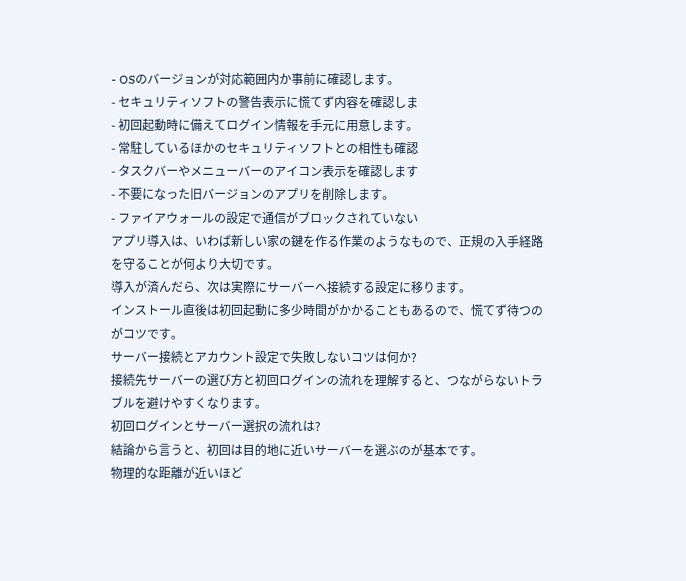- OSのバージョンが対応範囲内か事前に確認します。
- セキュリティソフトの警告表示に慌てず内容を確認しま
- 初回起動時に備えてログイン情報を手元に用意します。
- 常駐しているほかのセキュリティソフトとの相性も確認
- タスクバーやメニューバーのアイコン表示を確認します
- 不要になった旧バージョンのアプリを削除します。
- ファイアウォールの設定で通信がブロックされていない
アプリ導入は、いわば新しい家の鍵を作る作業のようなもので、正規の入手経路を守ることが何より大切です。
導入が済んだら、次は実際にサーバーへ接続する設定に移ります。
インストール直後は初回起動に多少時間がかかることもあるので、慌てず待つのがコツです。
サーバー接続とアカウント設定で失敗しないコツは何か?
接続先サーバーの選び方と初回ログインの流れを理解すると、つながらないトラブルを避けやすくなります。
初回ログインとサーバー選択の流れは?
結論から言うと、初回は目的地に近いサーバーを選ぶのが基本です。
物理的な距離が近いほど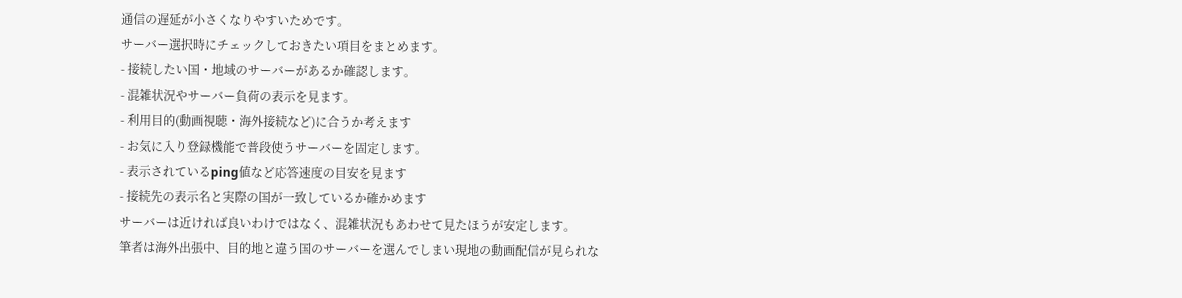通信の遅延が小さくなりやすいためです。
サーバー選択時にチェックしておきたい項目をまとめます。
- 接続したい国・地域のサーバーがあるか確認します。
- 混雑状況やサーバー負荷の表示を見ます。
- 利用目的(動画視聴・海外接続など)に合うか考えます
- お気に入り登録機能で普段使うサーバーを固定します。
- 表示されているping値など応答速度の目安を見ます
- 接続先の表示名と実際の国が一致しているか確かめます
サーバーは近ければ良いわけではなく、混雑状況もあわせて見たほうが安定します。
筆者は海外出張中、目的地と違う国のサーバーを選んでしまい現地の動画配信が見られな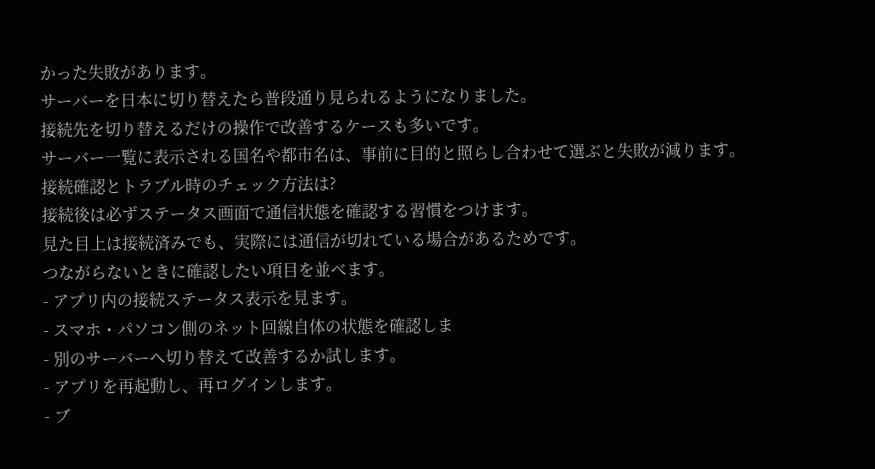かった失敗があります。
サーバーを日本に切り替えたら普段通り見られるようになりました。
接続先を切り替えるだけの操作で改善するケースも多いです。
サーバー一覧に表示される国名や都市名は、事前に目的と照らし合わせて選ぶと失敗が減ります。
接続確認とトラブル時のチェック方法は?
接続後は必ずステータス画面で通信状態を確認する習慣をつけます。
見た目上は接続済みでも、実際には通信が切れている場合があるためです。
つながらないときに確認したい項目を並べます。
- アプリ内の接続ステータス表示を見ます。
- スマホ・パソコン側のネット回線自体の状態を確認しま
- 別のサーバーへ切り替えて改善するか試します。
- アプリを再起動し、再ログインします。
- ブ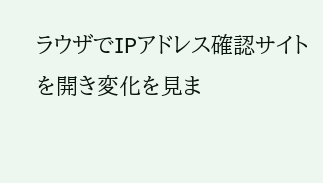ラウザでIPアドレス確認サイトを開き変化を見ま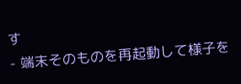す
- 端末そのものを再起動して様子を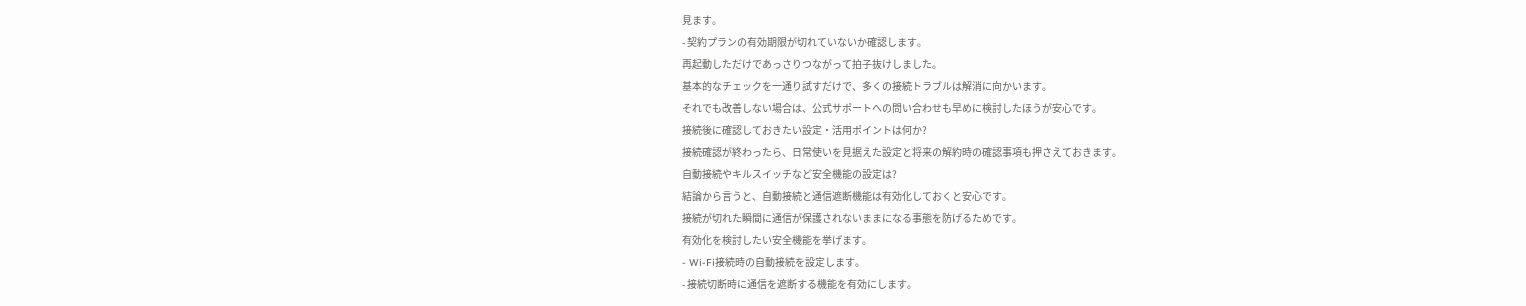見ます。
- 契約プランの有効期限が切れていないか確認します。
再起動しただけであっさりつながって拍子抜けしました。
基本的なチェックを一通り試すだけで、多くの接続トラブルは解消に向かいます。
それでも改善しない場合は、公式サポートへの問い合わせも早めに検討したほうが安心です。
接続後に確認しておきたい設定・活用ポイントは何か?
接続確認が終わったら、日常使いを見据えた設定と将来の解約時の確認事項も押さえておきます。
自動接続やキルスイッチなど安全機能の設定は?
結論から言うと、自動接続と通信遮断機能は有効化しておくと安心です。
接続が切れた瞬間に通信が保護されないままになる事態を防げるためです。
有効化を検討したい安全機能を挙げます。
- Wi-Fi接続時の自動接続を設定します。
- 接続切断時に通信を遮断する機能を有効にします。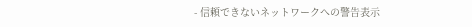- 信頼できないネットワークへの警告表示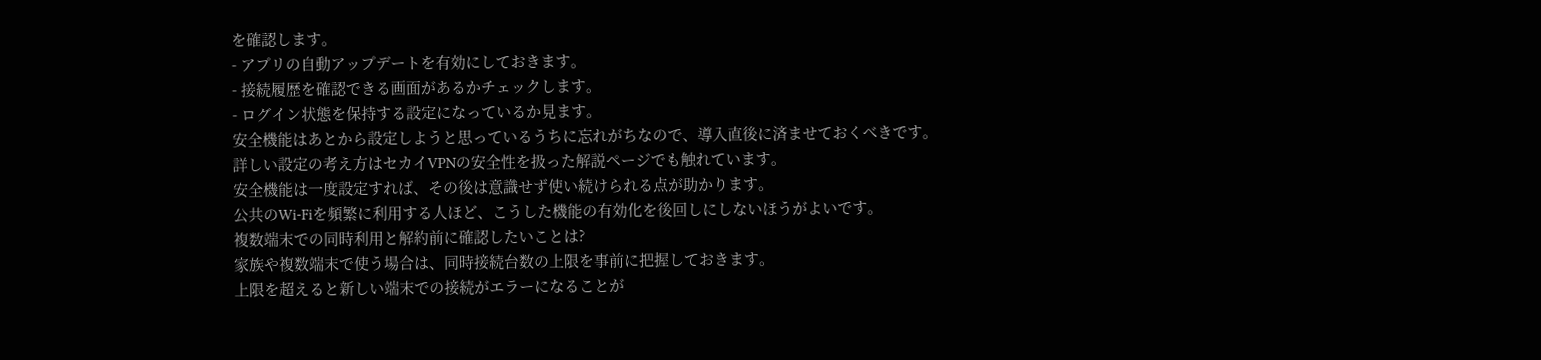を確認します。
- アプリの自動アップデートを有効にしておきます。
- 接続履歴を確認できる画面があるかチェックします。
- ログイン状態を保持する設定になっているか見ます。
安全機能はあとから設定しようと思っているうちに忘れがちなので、導入直後に済ませておくべきです。
詳しい設定の考え方はセカイVPNの安全性を扱った解説ページでも触れています。
安全機能は一度設定すれば、その後は意識せず使い続けられる点が助かります。
公共のWi-Fiを頻繁に利用する人ほど、こうした機能の有効化を後回しにしないほうがよいです。
複数端末での同時利用と解約前に確認したいことは?
家族や複数端末で使う場合は、同時接続台数の上限を事前に把握しておきます。
上限を超えると新しい端末での接続がエラーになることが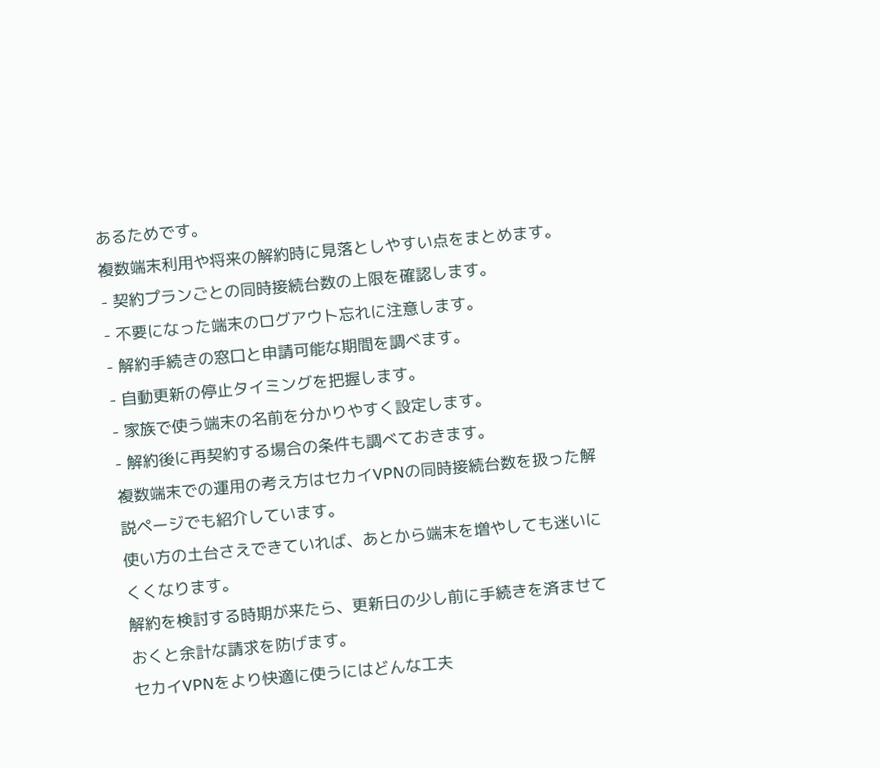あるためです。
複数端末利用や将来の解約時に見落としやすい点をまとめます。
- 契約プランごとの同時接続台数の上限を確認します。
- 不要になった端末のログアウト忘れに注意します。
- 解約手続きの窓口と申請可能な期間を調べます。
- 自動更新の停止タイミングを把握します。
- 家族で使う端末の名前を分かりやすく設定します。
- 解約後に再契約する場合の条件も調べておきます。
複数端末での運用の考え方はセカイVPNの同時接続台数を扱った解説ページでも紹介しています。
使い方の土台さえできていれば、あとから端末を増やしても迷いにくくなります。
解約を検討する時期が来たら、更新日の少し前に手続きを済ませておくと余計な請求を防げます。
セカイVPNをより快適に使うにはどんな工夫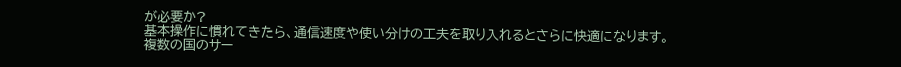が必要か?
基本操作に慣れてきたら、通信速度や使い分けの工夫を取り入れるとさらに快適になります。
複数の国のサー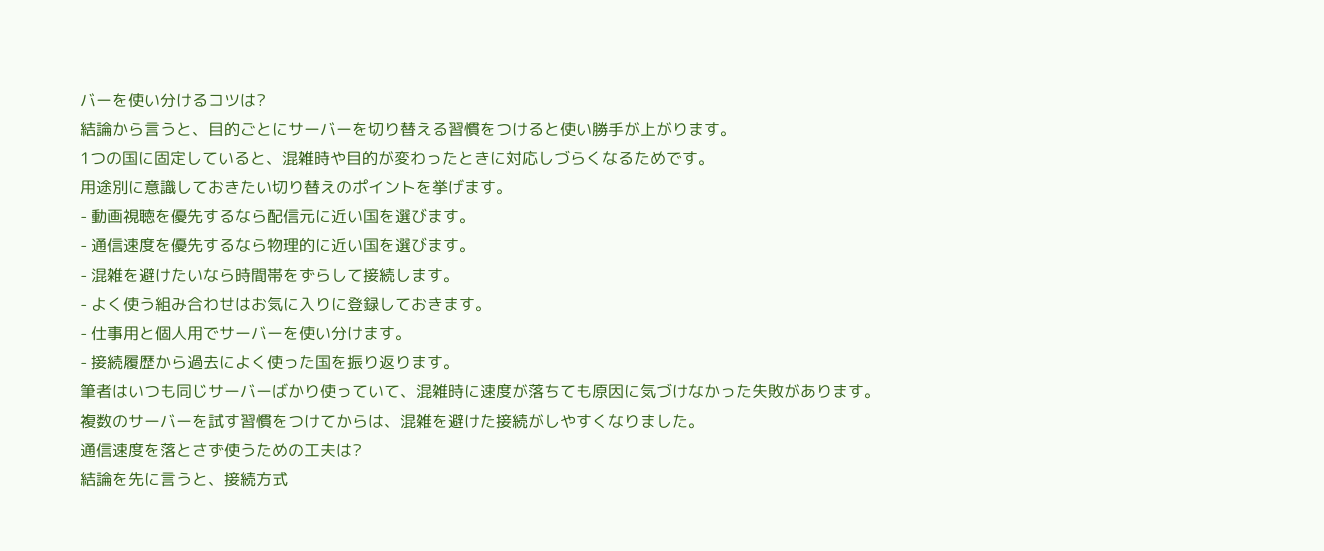バーを使い分けるコツは?
結論から言うと、目的ごとにサーバーを切り替える習慣をつけると使い勝手が上がります。
1つの国に固定していると、混雑時や目的が変わったときに対応しづらくなるためです。
用途別に意識しておきたい切り替えのポイントを挙げます。
- 動画視聴を優先するなら配信元に近い国を選びます。
- 通信速度を優先するなら物理的に近い国を選びます。
- 混雑を避けたいなら時間帯をずらして接続します。
- よく使う組み合わせはお気に入りに登録しておきます。
- 仕事用と個人用でサーバーを使い分けます。
- 接続履歴から過去によく使った国を振り返ります。
筆者はいつも同じサーバーばかり使っていて、混雑時に速度が落ちても原因に気づけなかった失敗があります。
複数のサーバーを試す習慣をつけてからは、混雑を避けた接続がしやすくなりました。
通信速度を落とさず使うための工夫は?
結論を先に言うと、接続方式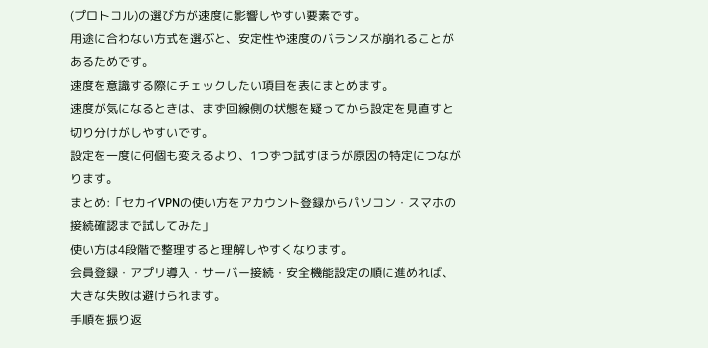(プロトコル)の選び方が速度に影響しやすい要素です。
用途に合わない方式を選ぶと、安定性や速度のバランスが崩れることがあるためです。
速度を意識する際にチェックしたい項目を表にまとめます。
速度が気になるときは、まず回線側の状態を疑ってから設定を見直すと切り分けがしやすいです。
設定を一度に何個も変えるより、1つずつ試すほうが原因の特定につながります。
まとめ:「セカイVPNの使い方をアカウント登録からパソコン・スマホの接続確認まで試してみた」
使い方は4段階で整理すると理解しやすくなります。
会員登録・アプリ導入・サーバー接続・安全機能設定の順に進めれば、大きな失敗は避けられます。
手順を振り返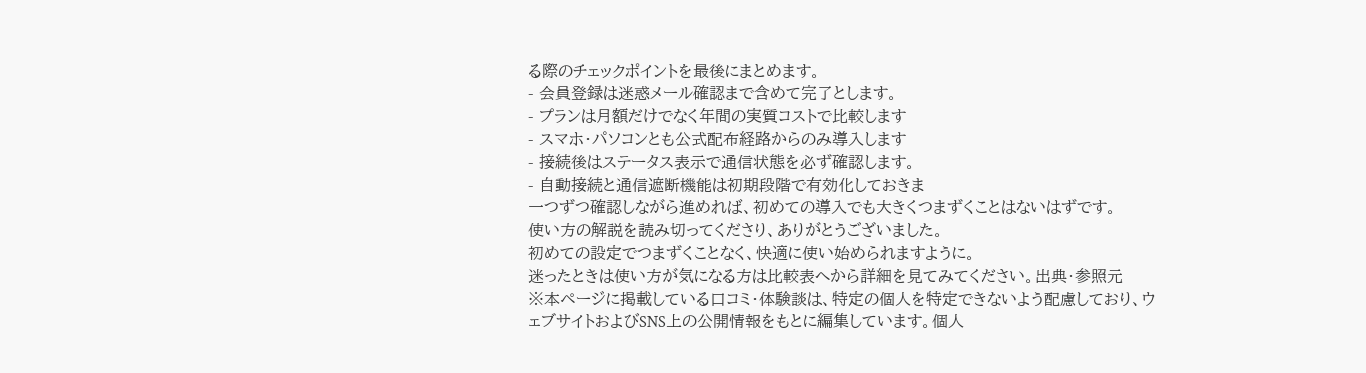る際のチェックポイントを最後にまとめます。
- 会員登録は迷惑メール確認まで含めて完了とします。
- プランは月額だけでなく年間の実質コストで比較します
- スマホ・パソコンとも公式配布経路からのみ導入します
- 接続後はステータス表示で通信状態を必ず確認します。
- 自動接続と通信遮断機能は初期段階で有効化しておきま
一つずつ確認しながら進めれば、初めての導入でも大きくつまずくことはないはずです。
使い方の解説を読み切ってくださり、ありがとうございました。
初めての設定でつまずくことなく、快適に使い始められますように。
迷ったときは使い方が気になる方は比較表へから詳細を見てみてください。出典・参照元
※本ページに掲載している口コミ・体験談は、特定の個人を特定できないよう配慮しており、ウェブサイトおよびSNS上の公開情報をもとに編集しています。個人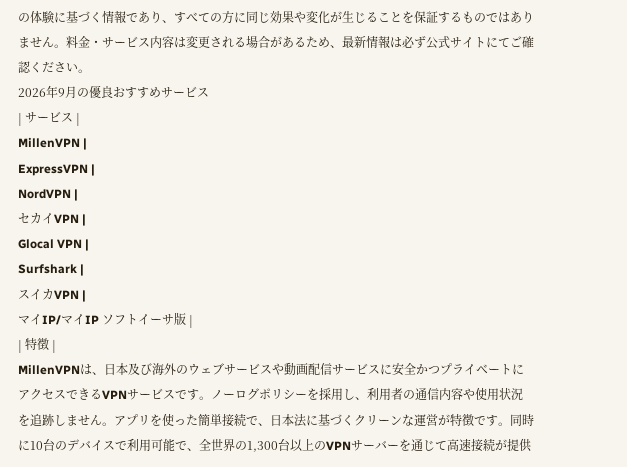の体験に基づく情報であり、すべての方に同じ効果や変化が生じることを保証するものではありません。料金・サービス内容は変更される場合があるため、最新情報は必ず公式サイトにてご確認ください。
2026年9月の優良おすすめサービス
| サービス |
MillenVPN |
ExpressVPN |
NordVPN |
セカイVPN |
Glocal VPN |
Surfshark |
スイカVPN |
マイIP/マイIP ソフトイーサ版 |
| 特徴 |
MillenVPNは、日本及び海外のウェブサービスや動画配信サービスに安全かつプライベートにアクセスできるVPNサービスです。ノーログポリシーを採用し、利用者の通信内容や使用状況を追跡しません。アプリを使った簡単接続で、日本法に基づくクリーンな運営が特徴です。同時に10台のデバイスで利用可能で、全世界の1,300台以上のVPNサーバーを通じて高速接続が提供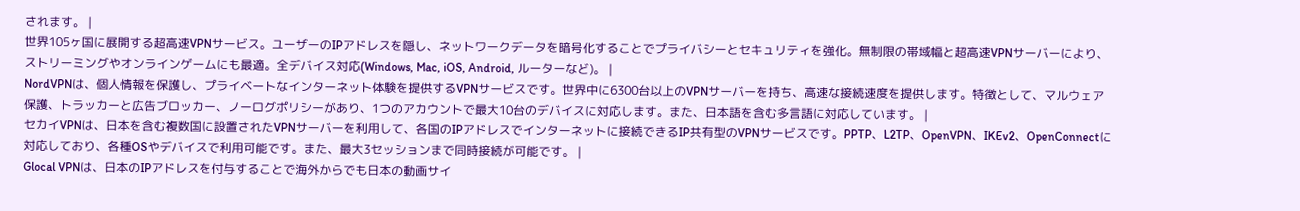されます。 |
世界105ヶ国に展開する超高速VPNサービス。ユーザーのIPアドレスを隠し、ネットワークデータを暗号化することでプライバシーとセキュリティを強化。無制限の帯域幅と超高速VPNサーバーにより、ストリーミングやオンラインゲームにも最適。全デバイス対応(Windows, Mac, iOS, Android, ルーターなど)。 |
NordVPNは、個人情報を保護し、プライベートなインターネット体験を提供するVPNサービスです。世界中に6300台以上のVPNサーバーを持ち、高速な接続速度を提供します。特徴として、マルウェア保護、トラッカーと広告ブロッカー、ノーログポリシーがあり、1つのアカウントで最大10台のデバイスに対応します。また、日本語を含む多言語に対応しています。 |
セカイVPNは、日本を含む複数国に設置されたVPNサーバーを利用して、各国のIPアドレスでインターネットに接続できるIP共有型のVPNサービスです。PPTP、L2TP、OpenVPN、IKEv2、OpenConnectに対応しており、各種OSやデバイスで利用可能です。また、最大3セッションまで同時接続が可能です。 |
Glocal VPNは、日本のIPアドレスを付与することで海外からでも日本の動画サイ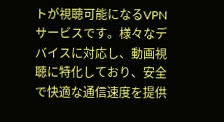トが視聴可能になるVPNサービスです。様々なデバイスに対応し、動画視聴に特化しており、安全で快適な通信速度を提供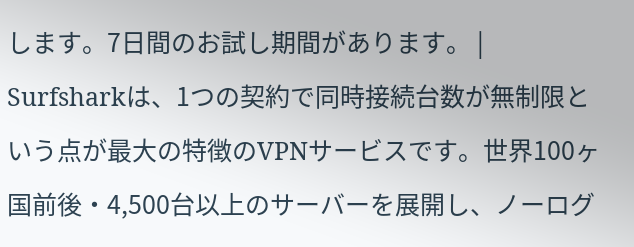します。7日間のお試し期間があります。 |
Surfsharkは、1つの契約で同時接続台数が無制限という点が最大の特徴のVPNサービスです。世界100ヶ国前後・4,500台以上のサーバーを展開し、ノーログ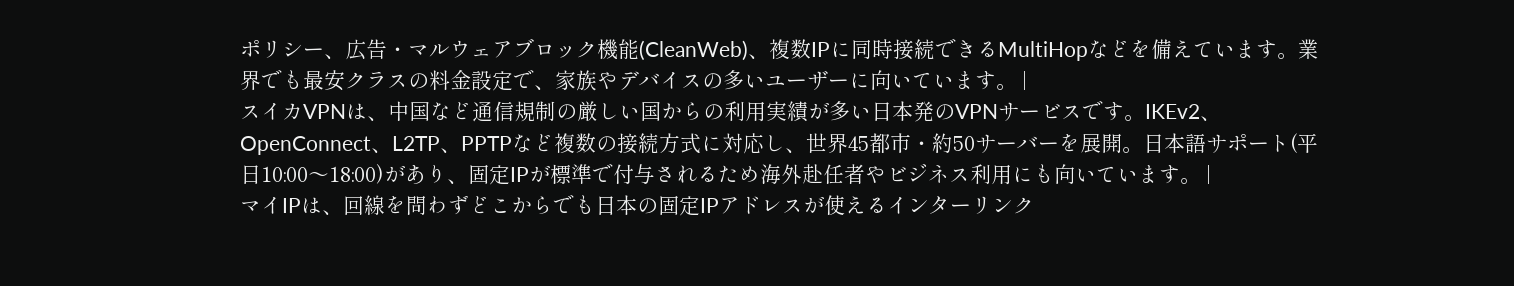ポリシー、広告・マルウェアブロック機能(CleanWeb)、複数IPに同時接続できるMultiHopなどを備えています。業界でも最安クラスの料金設定で、家族やデバイスの多いユーザーに向いています。 |
スイカVPNは、中国など通信規制の厳しい国からの利用実績が多い日本発のVPNサービスです。IKEv2、OpenConnect、L2TP、PPTPなど複数の接続方式に対応し、世界45都市・約50サーバーを展開。日本語サポート(平日10:00〜18:00)があり、固定IPが標準で付与されるため海外赴任者やビジネス利用にも向いています。 |
マイIPは、回線を問わずどこからでも日本の固定IPアドレスが使えるインターリンク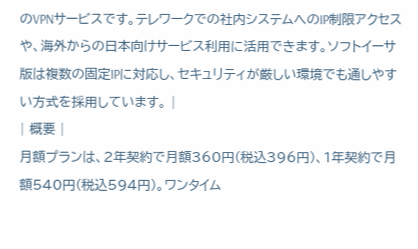のVPNサービスです。テレワークでの社内システムへのIP制限アクセスや、海外からの日本向けサービス利用に活用できます。ソフトイーサ版は複数の固定IPに対応し、セキュリティが厳しい環境でも通しやすい方式を採用しています。 |
| 概要 |
月額プランは、2年契約で月額360円(税込396円)、1年契約で月額540円(税込594円)。ワンタイム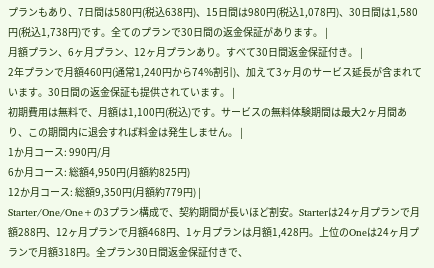プランもあり、7日間は580円(税込638円)、15日間は980円(税込1,078円)、30日間は1,580円(税込1,738円)です。全てのプランで30日間の返金保証があります。 |
月額プラン、6ヶ月プラン、12ヶ月プランあり。すべて30日間返金保証付き。 |
2年プランで月額460円(通常1,240円から74%割引)、加えて3ヶ月のサービス延長が含まれています。30日間の返金保証も提供されています。 |
初期費用は無料で、月額は1,100円(税込)です。サービスの無料体験期間は最大2ヶ月間あり、この期間内に退会すれば料金は発生しません。 |
1か月コース: 990円/月
6か月コース: 総額4,950円(月額約825円)
12か月コース: 総額9,350円(月額約779円) |
Starter/One/One+の3プラン構成で、契約期間が長いほど割安。Starterは24ヶ月プランで月額288円、12ヶ月プランで月額468円、1ヶ月プランは月額1,428円。上位のOneは24ヶ月プランで月額318円。全プラン30日間返金保証付きで、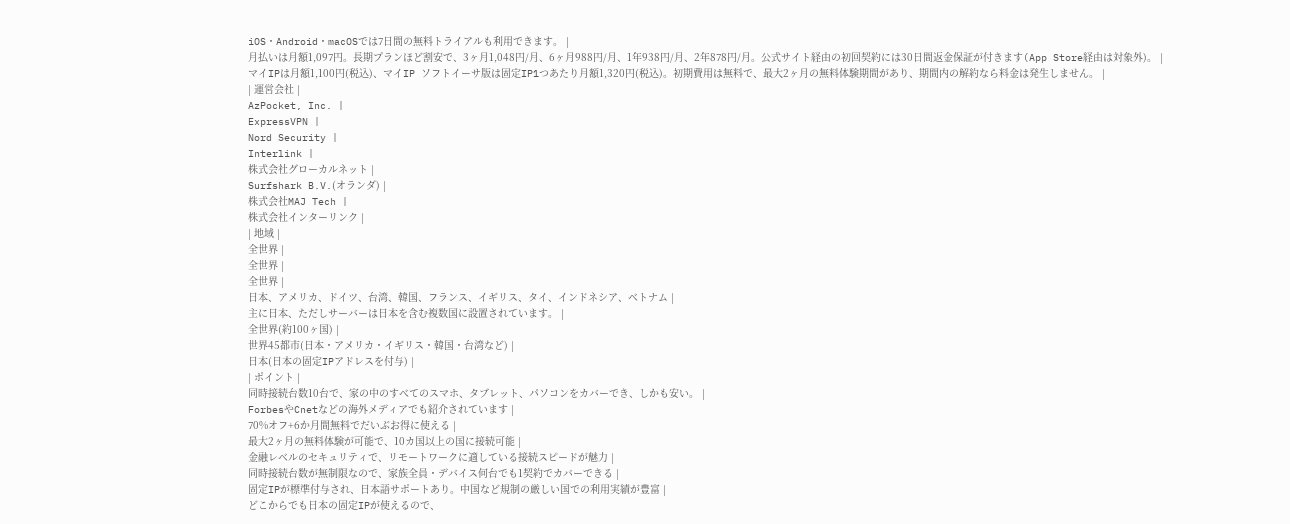iOS・Android・macOSでは7日間の無料トライアルも利用できます。 |
月払いは月額1,097円。長期プランほど割安で、3ヶ月1,048円/月、6ヶ月988円/月、1年938円/月、2年878円/月。公式サイト経由の初回契約には30日間返金保証が付きます(App Store経由は対象外)。 |
マイIPは月額1,100円(税込)、マイIP ソフトイーサ版は固定IP1つあたり月額1,320円(税込)。初期費用は無料で、最大2ヶ月の無料体験期間があり、期間内の解約なら料金は発生しません。 |
| 運営会社 |
AzPocket, Inc. |
ExpressVPN |
Nord Security |
Interlink |
株式会社グローカルネット |
Surfshark B.V.(オランダ) |
株式会社MAJ Tech |
株式会社インターリンク |
| 地域 |
全世界 |
全世界 |
全世界 |
日本、アメリカ、ドイツ、台湾、韓国、フランス、イギリス、タイ、インドネシア、ベトナム |
主に日本、ただしサーバーは日本を含む複数国に設置されています。 |
全世界(約100ヶ国) |
世界45都市(日本・アメリカ・イギリス・韓国・台湾など) |
日本(日本の固定IPアドレスを付与) |
| ポイント |
同時接続台数10台で、家の中のすべてのスマホ、タブレット、パソコンをカバーでき、しかも安い。 |
ForbesやCnetなどの海外メディアでも紹介されています |
70%オフ+6か月間無料でだいぶお得に使える |
最大2ヶ月の無料体験が可能で、10カ国以上の国に接続可能 |
金融レベルのセキュリティで、リモートワークに適している接続スピードが魅力 |
同時接続台数が無制限なので、家族全員・デバイス何台でも1契約でカバーできる |
固定IPが標準付与され、日本語サポートあり。中国など規制の厳しい国での利用実績が豊富 |
どこからでも日本の固定IPが使えるので、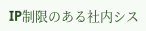IP制限のある社内シス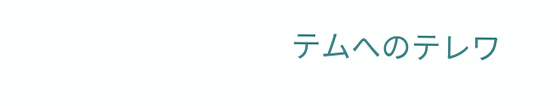テムへのテレワ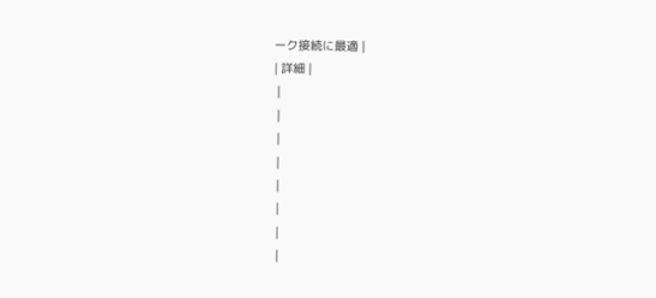ーク接続に最適 |
| 詳細 |
 |
 |
 |
 |
 |
 |
 |
 |